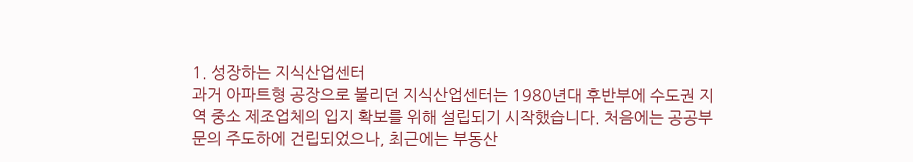1. 성장하는 지식산업센터
과거 아파트형 공장으로 불리던 지식산업센터는 1980년대 후반부에 수도권 지역 중소 제조업체의 입지 확보를 위해 설립되기 시작했습니다. 처음에는 공공부문의 주도하에 건립되었으나, 최근에는 부동산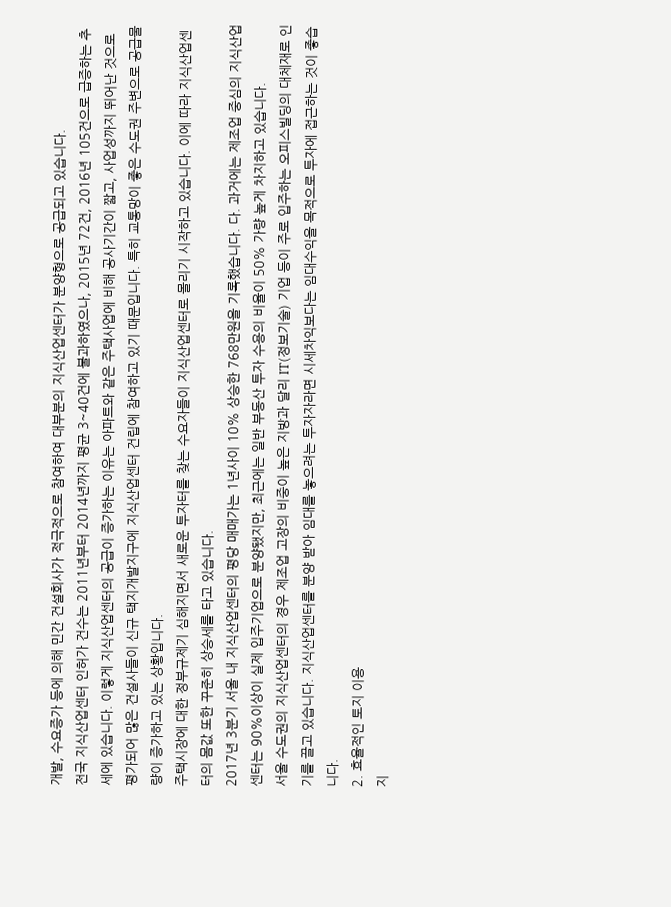개발, 수요증가 등에 의해 민간 건설회사가 적극적으로 참여하여 대부분의 지식산업센터가 분양형으로 공급되고 있습니다.
전국 지식산업센터 인허가 건수는 2011년부터 2014년까지 평균 3~40건에 불과하였으나, 2015년 72건, 2016년 105건으로 급증하는 추세에 있습니다. 이렇게 지식산업센터의 공급이 증가하는 이유는 아파트와 같은 주택사업에 비해 공사기간이 짧고, 사업성까지 뛰어난 것으로 평가되어 많은 건설사들이 신규 택지개발지구에 지식산업센터 건립에 참여하고 있기 때문입니다. 특히 교통망이 좋은 수도권 주변으로 공급물량이 증가하고 있는 상황입니다.
주택시장에 대한 정부규제기 심해지면서 새로운 투자터를 찾는 수요자들이 지식산업센터로 몰리기 시작하고 있습니다. 이에 따라 지식산업센터의 몸값 또한 꾸준히 상승세를 타고 있습니다.
2017년 3분기 서울 내 지식산업센터의 평당 매매가는 1년사이 10% 상승한 768만원을 기록했습니다. 다. 과거에는 제조업 중심의 지식산업센터는 90%이상이 실제 입주기업으로 분양됐지만, 최근에는 일반 부동산 투자 수용의 비율이 50% 가량 높게 차지하고 있습니다.
서울 수도권의 지식산업센터의 경우 제조업 고장의 비중이 높은 지방과 달리 IT(정보기술) 기업 등이 주로 입주하는 오피스빌딩의 대체재로 인기를 끌고 있습니다. 지식산업센터를 분양 받아 임대를 놓으려는 투자자라면 시세차익보다는 임대수익을 목적으로 투자에 접근하는 것이 좋습니다.
2. 효율적인 토지 이용
지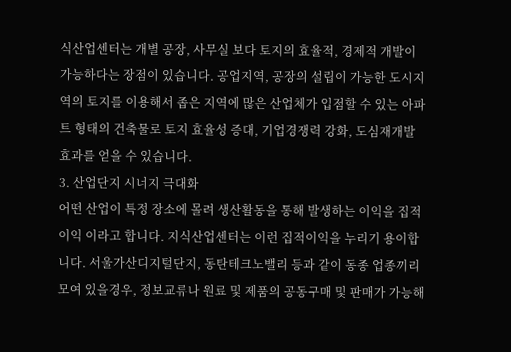식산업센터는 개별 공장, 사무실 보다 토지의 효율적, 경제적 개발이 가능하다는 장점이 있습니다. 공업지역, 공장의 설립이 가능한 도시지역의 토지를 이용해서 좁은 지역에 많은 산업체가 입점할 수 있는 아파트 형태의 건축물로 토지 효율성 증대, 기업경쟁력 강화, 도심재개발 효과를 얻을 수 있습니다.
3. 산업단지 시너지 극대화
어떤 산업이 특정 장소에 몰려 생산활동을 통해 발생하는 이익을 집적이익 이라고 합니다. 지식산업센터는 이런 집적이익을 누리기 용이합니다. 서울가산디지털단지, 동탄테크노밸리 등과 같이 동종 업종끼리 모여 있을경우, 정보교류나 원료 및 제품의 공동구매 및 판매가 가능해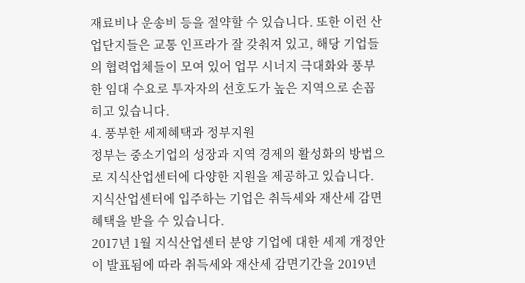재료비나 운송비 등을 절약할 수 있습니다. 또한 이런 산업단지들은 교통 인프라가 잘 갖춰져 있고, 해당 기업들의 협력업체들이 모여 있어 업무 시너지 극대화와 풍부한 임대 수요로 투자자의 선호도가 높은 지역으로 손꼽히고 있습니다.
4. 풍부한 세제혜택과 정부지원
정부는 중소기업의 성장과 지역 경제의 활성화의 방법으로 지식산업센터에 다양한 지원을 제공하고 있습니다. 지식산업센터에 입주하는 기업은 취득세와 재산세 감면 혜택을 받을 수 있습니다.
2017년 1월 지식산업센터 분양 기업에 대한 세제 개정안이 발표됨에 따라 취득세와 재산세 감면기간을 2019년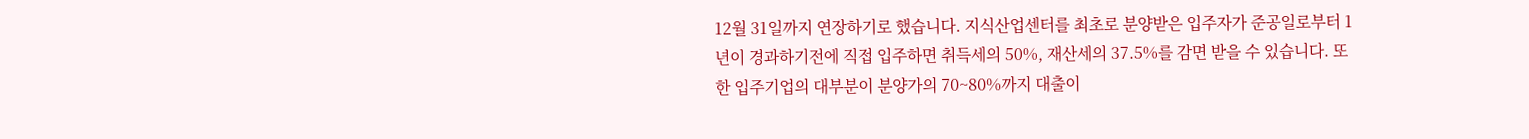12월 31일까지 연장하기로 했습니다. 지식산업센터를 최초로 분양받은 입주자가 준공일로부터 1년이 경과하기전에 직접 입주하면 취득세의 50%, 재산세의 37.5%를 감면 받을 수 있습니다. 또한 입주기업의 대부분이 분양가의 70~80%까지 대출이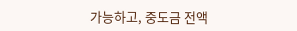가능하고, 중도금 전액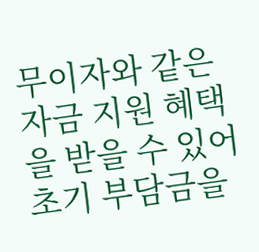무이자와 같은 자금 지원 혜택을 받을 수 있어 초기 부담금을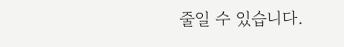줄일 수 있습니다.